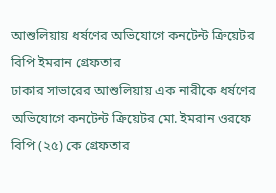আশুলিয়ায় ধর্ষণের অভিযোগে কনটেন্ট ক্রিয়েটর বিপি ইমরান গ্রেফতার
ঢাকার সাভারের আশুলিয়ায় এক নারীকে ধর্ষণের অভিযোগে কনটেন্ট ক্রিয়েটর মো. ইমরান ওরফে বিপি (২৫) কে গ্রেফতার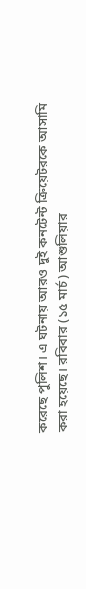করেছে পুলিশ। এ ঘটনায় আরও দুই কনটেন্ট ক্রিয়েটরকে আসামি করা হয়েছে। রবিবার (১৫ মার্চ) আশুলিয়ার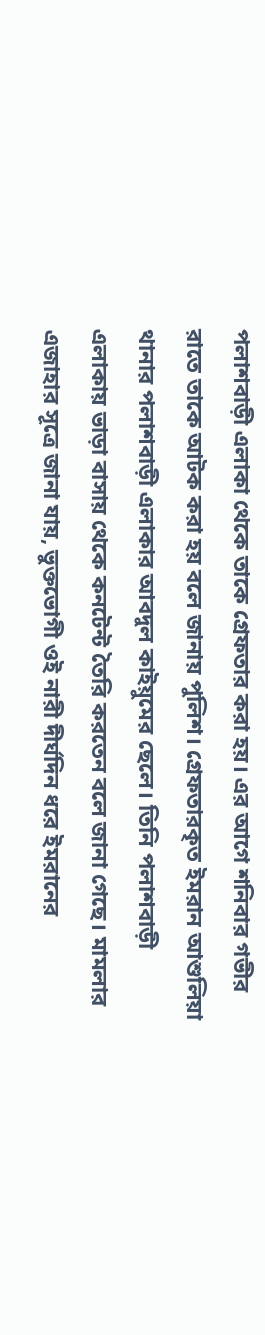পলাশবাড়ী এলাকা থেকে তাকে গ্রেফতার করা হয়। এর আগে শনিবার গভীর রাতে তাকে আটক করা হয় বলে জানায় পুলিশ। গ্রেফতারকৃত ইমরান আশুলিয়া থানার পলাশবাড়ী এলাকার আবদুল কাইয়ুমের ছেলে। তিনি পলাশবাড়ী এলাকায় ভাড়া বাসায় থেকে কনটেন্ট তৈরি করতেন বলে জানা গেছে। মামলার এজাহার সূত্রে জানা যায়, ভুক্তভোগী ওই নারী দীর্ঘদিন ধরে ইমরানের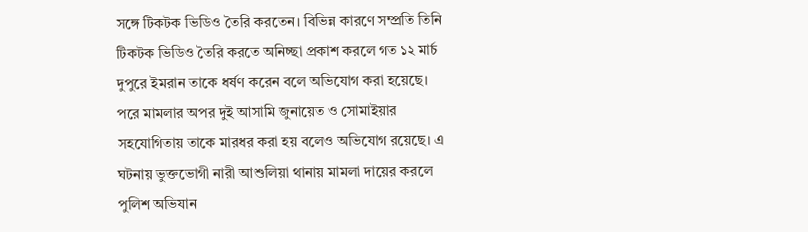সঙ্গে টিকটক ভিডিও তৈরি করতেন। বিভিন্ন কারণে সম্প্রতি তিনি টিকটক ভিডিও তৈরি করতে অনিচ্ছা প্রকাশ করলে গত ১২ মার্চ দুপুরে ইমরান তাকে ধর্ষণ করেন বলে অভিযোগ করা হয়েছে। পরে মামলার অপর দুই আসামি জুনায়েত ও সোমাইয়ার সহযোগিতায় তাকে মারধর করা হয় বলেও অভিযোগ রয়েছে। এ ঘটনায় ভুক্তভোগী নারী আশুলিয়া থানায় মামলা দায়ের করলে পুলিশ অভিযান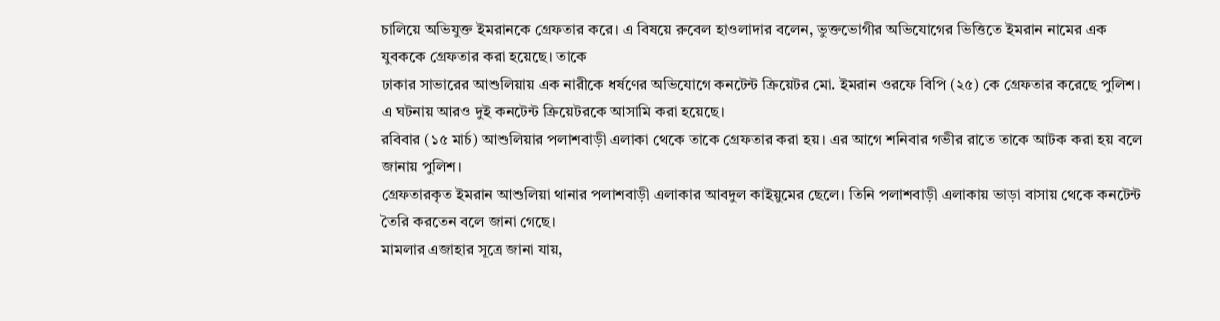চালিয়ে অভিযুক্ত ইমরানকে গ্রেফতার করে। এ বিষয়ে রুবেল হাওলাদার বলেন, ভুক্তভোগীর অভিযোগের ভিত্তিতে ইমরান নামের এক যুবককে গ্রেফতার করা হয়েছে। তাকে
ঢাকার সাভারের আশুলিয়ায় এক নারীকে ধর্ষণের অভিযোগে কনটেন্ট ক্রিয়েটর মো. ইমরান ওরফে বিপি (২৫) কে গ্রেফতার করেছে পুলিশ। এ ঘটনায় আরও দুই কনটেন্ট ক্রিয়েটরকে আসামি করা হয়েছে।
রবিবার (১৫ মার্চ) আশুলিয়ার পলাশবাড়ী এলাকা থেকে তাকে গ্রেফতার করা হয়। এর আগে শনিবার গভীর রাতে তাকে আটক করা হয় বলে জানায় পুলিশ।
গ্রেফতারকৃত ইমরান আশুলিয়া থানার পলাশবাড়ী এলাকার আবদুল কাইয়ুমের ছেলে। তিনি পলাশবাড়ী এলাকায় ভাড়া বাসায় থেকে কনটেন্ট তৈরি করতেন বলে জানা গেছে।
মামলার এজাহার সূত্রে জানা যায়,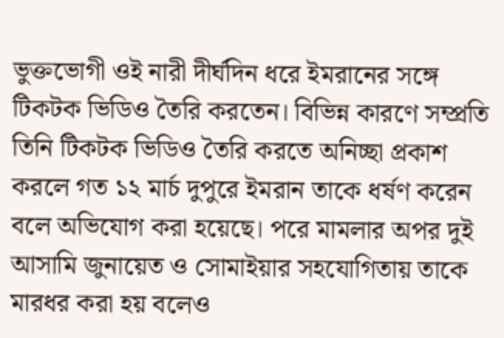ভুক্তভোগী ওই নারী দীর্ঘদিন ধরে ইমরানের সঙ্গে টিকটক ভিডিও তৈরি করতেন। বিভিন্ন কারণে সম্প্রতি তিনি টিকটক ভিডিও তৈরি করতে অনিচ্ছা প্রকাশ করলে গত ১২ মার্চ দুপুরে ইমরান তাকে ধর্ষণ করেন বলে অভিযোগ করা হয়েছে। পরে মামলার অপর দুই আসামি জুনায়েত ও সোমাইয়ার সহযোগিতায় তাকে মারধর করা হয় বলেও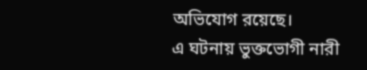অভিযোগ রয়েছে।
এ ঘটনায় ভুক্তভোগী নারী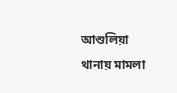আশুলিয়া থানায় মামলা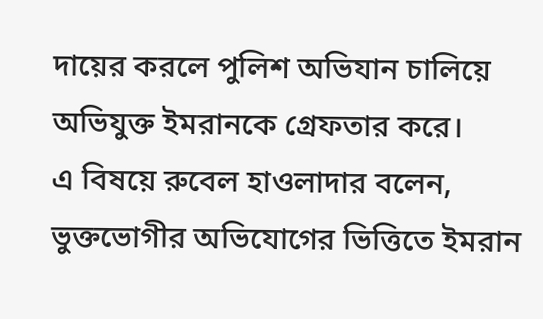দায়ের করলে পুলিশ অভিযান চালিয়ে অভিযুক্ত ইমরানকে গ্রেফতার করে।
এ বিষয়ে রুবেল হাওলাদার বলেন, ভুক্তভোগীর অভিযোগের ভিত্তিতে ইমরান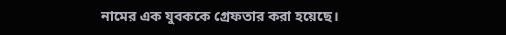নামের এক যুবককে গ্রেফতার করা হয়েছে।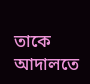তাকে আদালতে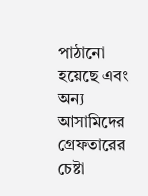পাঠানো হয়েছে এবং অন্য আসামিদের গ্রেফতারের চেষ্টা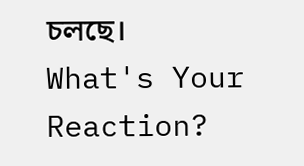চলছে।
What's Your Reaction?